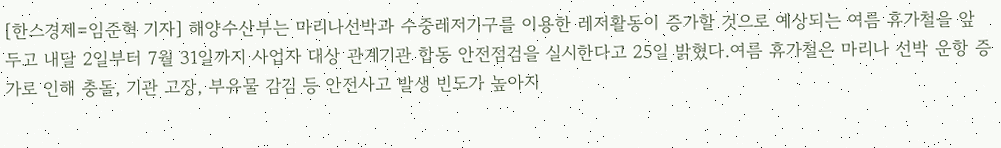[한스경제=임준혁 기자] 해양수산부는 마리나선박과 수중레저기구를 이용한 레저활동이 증가할 것으로 예상되는 여름 휴가철을 앞두고 내달 2일부터 7월 31일까지 사업자 대상 관계기관 합동 안전점검을 실시한다고 25일 밝혔다.여름 휴가철은 마리나 선박 운항 증가로 인해 충돌, 기관 고장, 부유물 감김 등 안전사고 발생 빈도가 높아지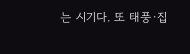는 시기다. 또 태풍·집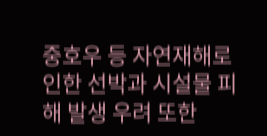중호우 등 자연재해로 인한 선박과 시설물 피해 발생 우려 또한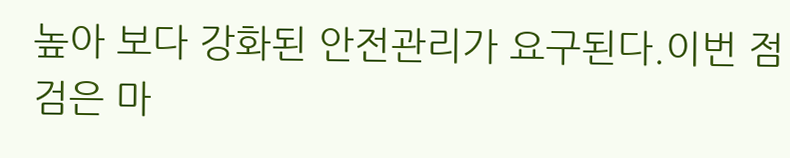높아 보다 강화된 안전관리가 요구된다.이번 점검은 마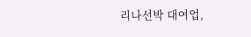리나선박 대여업,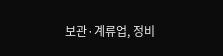보관·계류업, 정비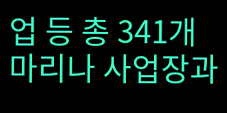업 등 총 341개 마리나 사업장과